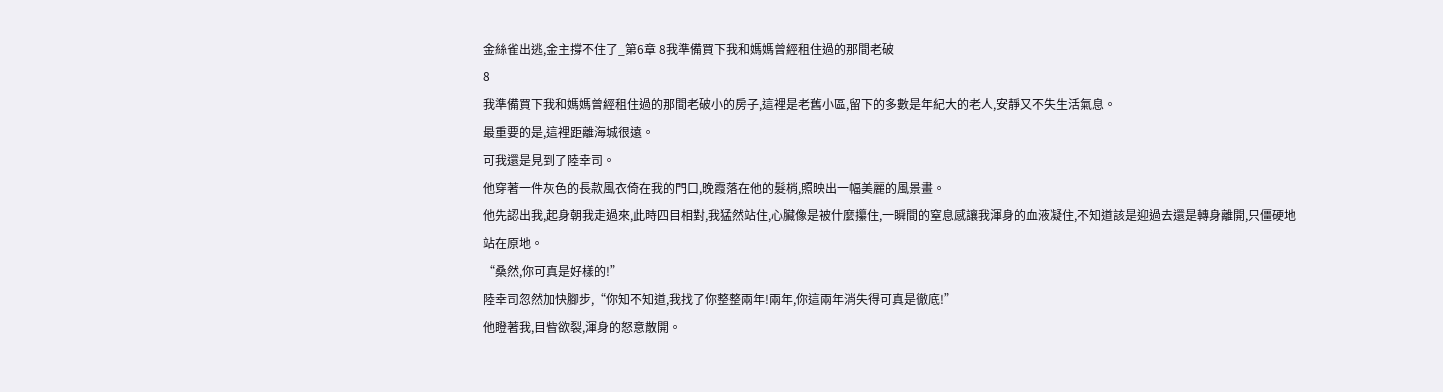金絲雀出逃,金主撐不住了_第6章 8我準備買下我和媽媽曾經租住過的那間老破
8
我準備買下我和媽媽曾經租住過的那間老破小的房子,這裡是老舊小區,留下的多數是年紀大的老人,安靜又不失生活氣息。
最重要的是,這裡距離海城很遠。
可我還是見到了陸幸司。
他穿著一件灰色的長款風衣倚在我的門口,晚霞落在他的髮梢,照映出一幅美麗的風景畫。
他先認出我,起身朝我走過來,此時四目相對,我猛然站住,心臟像是被什麼攥住,一瞬間的窒息感讓我渾身的血液凝住,不知道該是迎過去還是轉身離開,只僵硬地站在原地。
“桑然,你可真是好樣的!”
陸幸司忽然加快腳步,“你知不知道,我找了你整整兩年!兩年,你這兩年消失得可真是徹底!”
他瞪著我,目眥欲裂,渾身的怒意散開。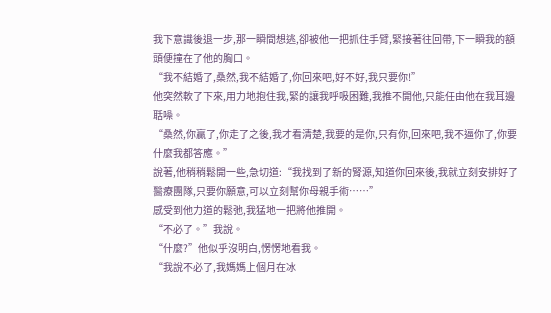我下意識後退一步,那一瞬間想逃,卻被他一把抓住手臂,緊接著往回帶,下一瞬我的額頭便撞在了他的胸口。
“我不結婚了,桑然,我不結婚了,你回來吧,好不好,我只要你!”
他突然軟了下來,用力地抱住我,緊的讓我呼吸困難,我推不開他,只能任由他在我耳邊聒噪。
“桑然,你贏了,你走了之後,我才看清楚,我要的是你,只有你,回來吧,我不逼你了,你要什麼我都答應。”
說著,他稍稍鬆開一些,急切道:“我找到了新的腎源,知道你回來後,我就立刻安排好了醫療團隊,只要你願意,可以立刻幫你母親手術……”
感受到他力道的鬆弛,我猛地一把將他推開。
“不必了。”我說。
“什麼?”他似乎沒明白,愣愣地看我。
“我說不必了,我媽媽上個月在冰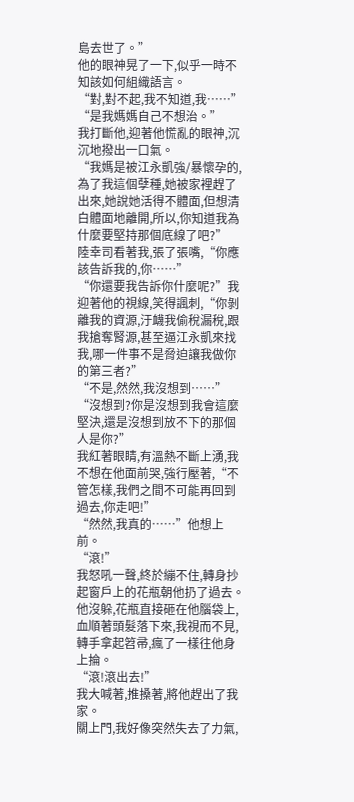島去世了。”
他的眼神晃了一下,似乎一時不知該如何組織語言。
“對,對不起,我不知道,我……”
“是我媽媽自己不想治。”
我打斷他,迎著他慌亂的眼神,沉沉地撥出一口氣。
“我媽是被江永凱強/暴懷孕的,為了我這個孽種,她被家裡趕了出來,她說她活得不體面,但想清白體面地離開,所以,你知道我為什麼要堅持那個底線了吧?”
陸幸司看著我,張了張嘴,“你應該告訴我的,你……”
“你還要我告訴你什麼呢?”我迎著他的視線,笑得諷刺,“你剝離我的資源,汙衊我偷稅漏稅,跟我搶奪腎源,甚至逼江永凱來找我,哪一件事不是脅迫讓我做你的第三者?”
“不是,然然,我沒想到……”
“沒想到?你是沒想到我會這麼堅決,還是沒想到放不下的那個人是你?”
我紅著眼睛,有溫熱不斷上湧,我不想在他面前哭,強行壓著,“不管怎樣,我們之間不可能再回到過去,你走吧!”
“然然,我真的……”他想上前。
“滾!”
我怒吼一聲,終於繃不住,轉身抄起窗戶上的花瓶朝他扔了過去。
他沒躲,花瓶直接砸在他腦袋上,血順著頭髮落下來,我視而不見,轉手拿起笤帚,瘋了一樣往他身上掄。
“滾!滾出去!”
我大喊著,推搡著,將他趕出了我家。
關上門,我好像突然失去了力氣,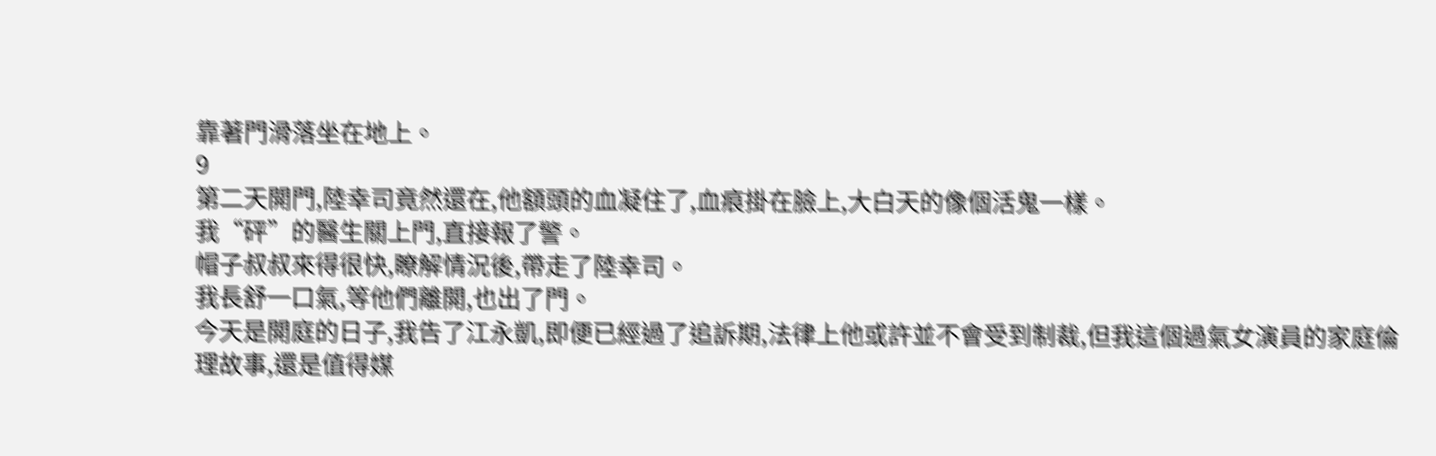靠著門滑落坐在地上。
9
第二天開門,陸幸司竟然還在,他額頭的血凝住了,血痕掛在臉上,大白天的像個活鬼一樣。
我“砰”的醫生關上門,直接報了警。
帽子叔叔來得很快,瞭解情況後,帶走了陸幸司。
我長舒一口氣,等他們離開,也出了門。
今天是開庭的日子,我告了江永凱,即便已經過了追訴期,法律上他或許並不會受到制裁,但我這個過氣女演員的家庭倫理故事,還是值得媒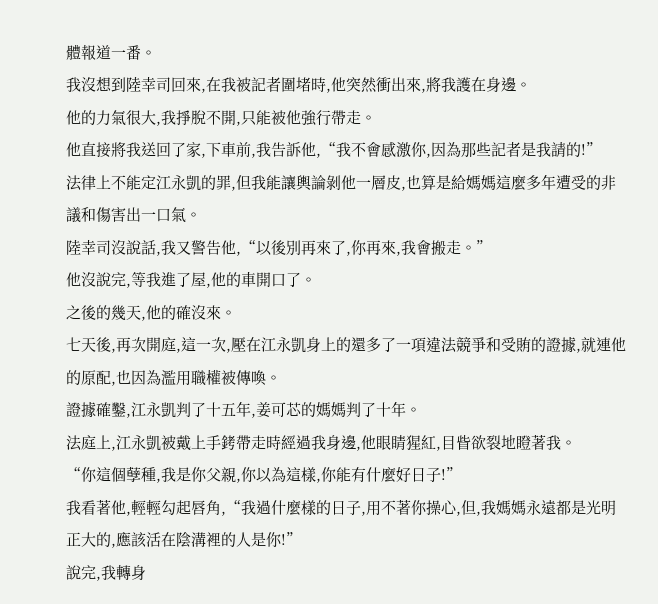體報道一番。
我沒想到陸幸司回來,在我被記者圍堵時,他突然衝出來,將我護在身邊。
他的力氣很大,我掙脫不開,只能被他強行帶走。
他直接將我送回了家,下車前,我告訴他,“我不會感激你,因為那些記者是我請的!”
法律上不能定江永凱的罪,但我能讓輿論剝他一層皮,也算是給媽媽這麼多年遭受的非議和傷害出一口氣。
陸幸司沒說話,我又警告他,“以後別再來了,你再來,我會搬走。”
他沒說完,等我進了屋,他的車開口了。
之後的幾天,他的確沒來。
七天後,再次開庭,這一次,壓在江永凱身上的還多了一項違法競爭和受賄的證據,就連他的原配,也因為濫用職權被傳喚。
證據確鑿,江永凱判了十五年,姜可芯的媽媽判了十年。
法庭上,江永凱被戴上手銬帶走時經過我身邊,他眼睛猩紅,目眥欲裂地瞪著我。
“你這個孽種,我是你父親,你以為這樣,你能有什麼好日子!”
我看著他,輕輕勾起唇角,“我過什麼樣的日子,用不著你操心,但,我媽媽永遠都是光明正大的,應該活在陰溝裡的人是你!”
說完,我轉身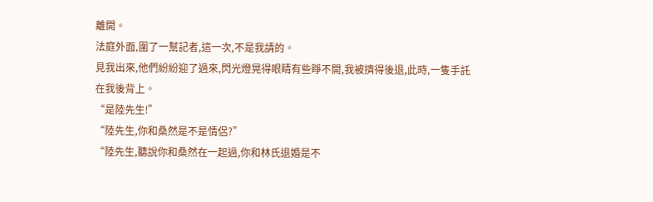離開。
法庭外面,圍了一幫記者,這一次,不是我請的。
見我出來,他們紛紛迎了過來,閃光燈晃得眼睛有些睜不開,我被擠得後退,此時,一隻手託在我後背上。
“是陸先生!”
“陸先生,你和桑然是不是情侶?”
“陸先生,聽說你和桑然在一起過,你和林氏退婚是不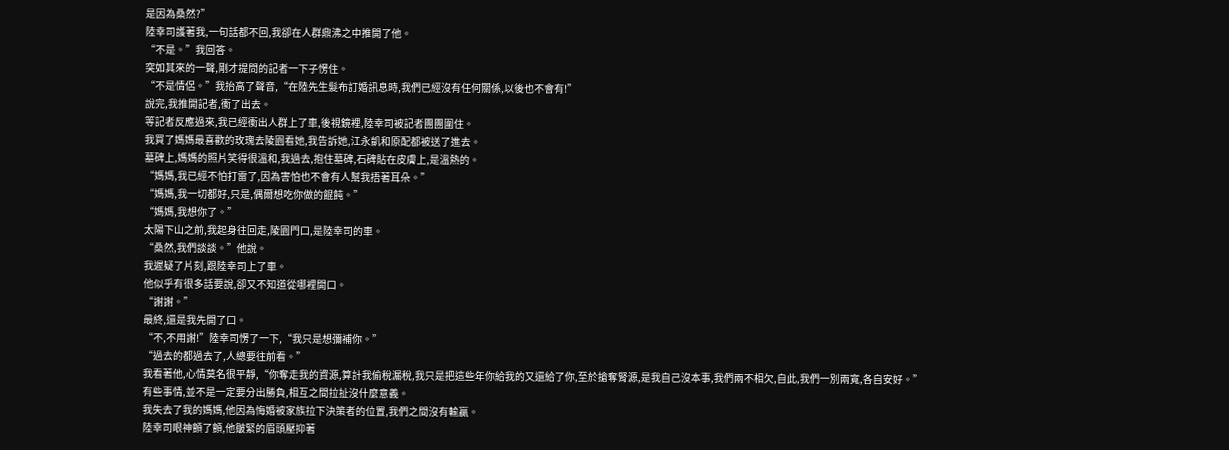是因為桑然?”
陸幸司護著我,一句話都不回,我卻在人群鼎沸之中推開了他。
“不是。”我回答。
突如其來的一聲,剛才提問的記者一下子愣住。
“不是情侶。”我抬高了聲音,“在陸先生髮布訂婚訊息時,我們已經沒有任何關係,以後也不會有!”
說完,我推開記者,衝了出去。
等記者反應過來,我已經衝出人群上了車,後視鏡裡,陸幸司被記者團團圍住。
我買了媽媽最喜歡的玫瑰去陵園看她,我告訴她,江永凱和原配都被送了進去。
墓碑上,媽媽的照片笑得很溫和,我過去,抱住墓碑,石碑貼在皮膚上,是溫熱的。
“媽媽,我已經不怕打雷了,因為害怕也不會有人幫我捂著耳朵。”
“媽媽,我一切都好,只是,偶爾想吃你做的餛飩。”
“媽媽,我想你了。”
太陽下山之前,我起身往回走,陵園門口,是陸幸司的車。
“桑然,我們談談。”他說。
我遲疑了片刻,跟陸幸司上了車。
他似乎有很多話要說,卻又不知道從哪裡開口。
“謝謝。”
最終,還是我先開了口。
“不,不用謝!”陸幸司愣了一下,“我只是想彌補你。”
“過去的都過去了,人總要往前看。”
我看著他,心情莫名很平靜,“你奪走我的資源,算計我偷稅漏稅,我只是把這些年你給我的又還給了你,至於搶奪腎源,是我自己沒本事,我們兩不相欠,自此,我們一別兩寬,各自安好。”
有些事情,並不是一定要分出勝負,相互之間拉扯沒什麼意義。
我失去了我的媽媽,他因為悔婚被家族拉下決策者的位置,我們之間沒有輸贏。
陸幸司眼神顫了顫,他皺緊的眉頭壓抑著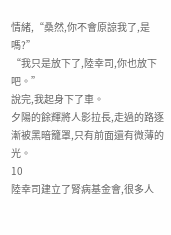情緒,“桑然,你不會原諒我了,是嗎?”
“我只是放下了,陸幸司,你也放下吧。”
說完,我起身下了車。
夕陽的餘輝將人影拉長,走過的路逐漸被黑暗籠罩,只有前面還有微薄的光。
10
陸幸司建立了腎病基金會,很多人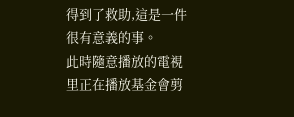得到了救助,這是一件很有意義的事。
此時隨意播放的電視里正在播放基金會剪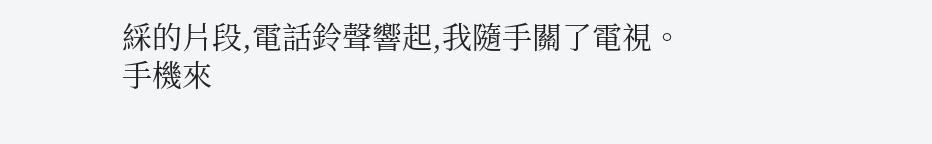綵的片段,電話鈴聲響起,我隨手關了電視。
手機來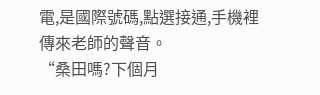電,是國際號碼,點選接通,手機裡傳來老師的聲音。
“桑田嗎?下個月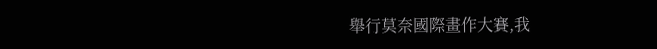舉行莫奈國際畫作大賽,我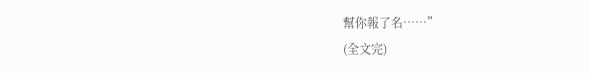幫你報了名……”
(全文完)